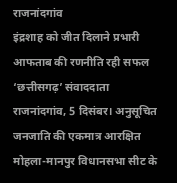राजनांदगांव
इंद्रशाह को जीत दिलाने प्रभारी आफताब की रणनीति रही सफल
‘छत्तीसगढ़’ संवाददाता
राजनांदगांव, 5 दिसंबर। अनुसूचित जनजाति की एकमात्र आरक्षित मोहला-मानपुर विधानसभा सीट के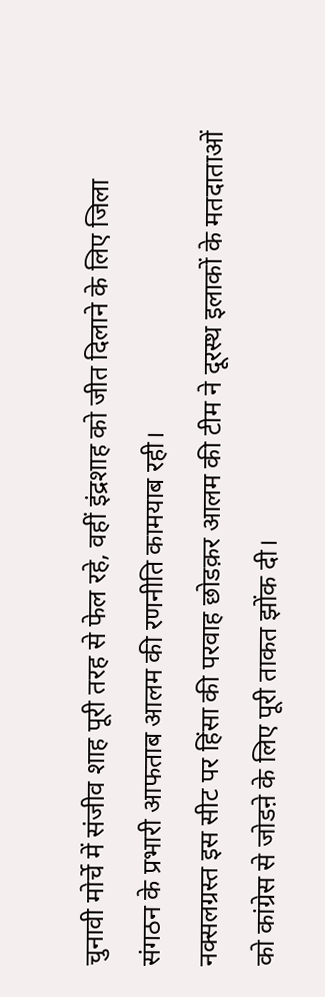चुनावी मोर्चे में संजीव शाह पूरी तरह से फेल रहे, वहीं इंद्रशाह को जीत दिलाने के लिए जिला संगठन के प्रभारी आफताब आलम की रणनीति कामयाब रही।
नक्सलग्रस्त इस सीट पर हिंसा की परवाह छोडक़र आलम की टीम ने दूरस्थ इलाकों के मतदाताओं को कांग्रेस से जोडऩे के लिए पूरी ताकत झोंक दी।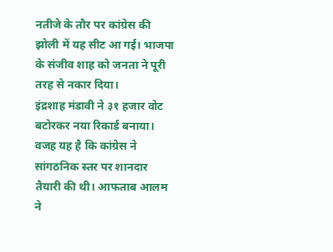नतीजे के तौर पर कांग्रेस की झोली में यह सीट आ गई। भाजपा के संजीव शाह को जनता ने पूरी तरह से नकार दिया।
इंद्रशाह मंडावी ने ३१ हजार वोट बटोरकर नया रिकार्ड बनाया। वजह यह है कि कांग्रेस ने सांगठनिक स्तर पर शानदार तैयारी की थी। आफताब आलम ने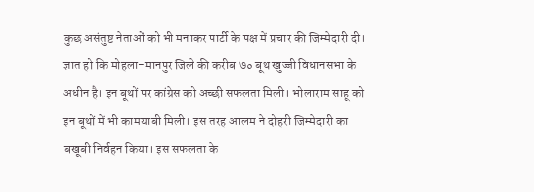कुछ असंतुष्ट नेताओं को भी मनाकर पार्टी के पक्ष में प्रचार की जिम्मेदारी दी।
ज्ञात हो कि मोहला-मानपुर जिले की करीब ७० बूथ खुज्जी विधानसभा के अधीन है। इन बूथों पर कांग्रेस को अच्छी सफलता मिली। भोलाराम साहू को इन बूथों में भी कामयाबी मिली। इस तरह आलम ने दोहरी जिम्मेदारी का बखूबी निर्वहन किया। इस सफलता के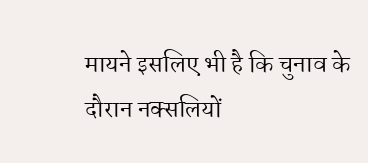मायने इसलिए भी है कि चुनाव के दौरान नक्सलियों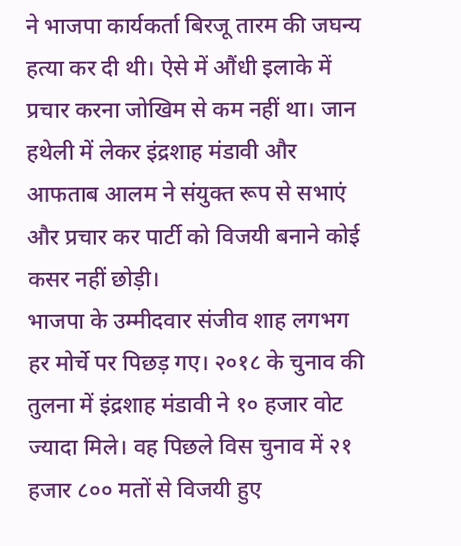ने भाजपा कार्यकर्ता बिरजू तारम की जघन्य हत्या कर दी थी। ऐसे में औंधी इलाके में प्रचार करना जोखिम से कम नहीं था। जान हथेली में लेकर इंद्रशाह मंडावी और आफताब आलम ने संयुक्त रूप से सभाएं और प्रचार कर पार्टी को विजयी बनाने कोई कसर नहीं छोड़ी।
भाजपा के उम्मीदवार संजीव शाह लगभग हर मोर्चे पर पिछड़ गए। २०१८ के चुनाव की तुलना में इंद्रशाह मंडावी ने १० हजार वोट ज्यादा मिले। वह पिछले विस चुनाव में २१ हजार ८०० मतों से विजयी हुए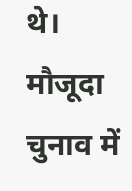थे। मौजूदा चुनाव में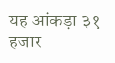यह आंकड़ा ३१ हजार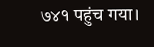७४१ पहुंच गया।